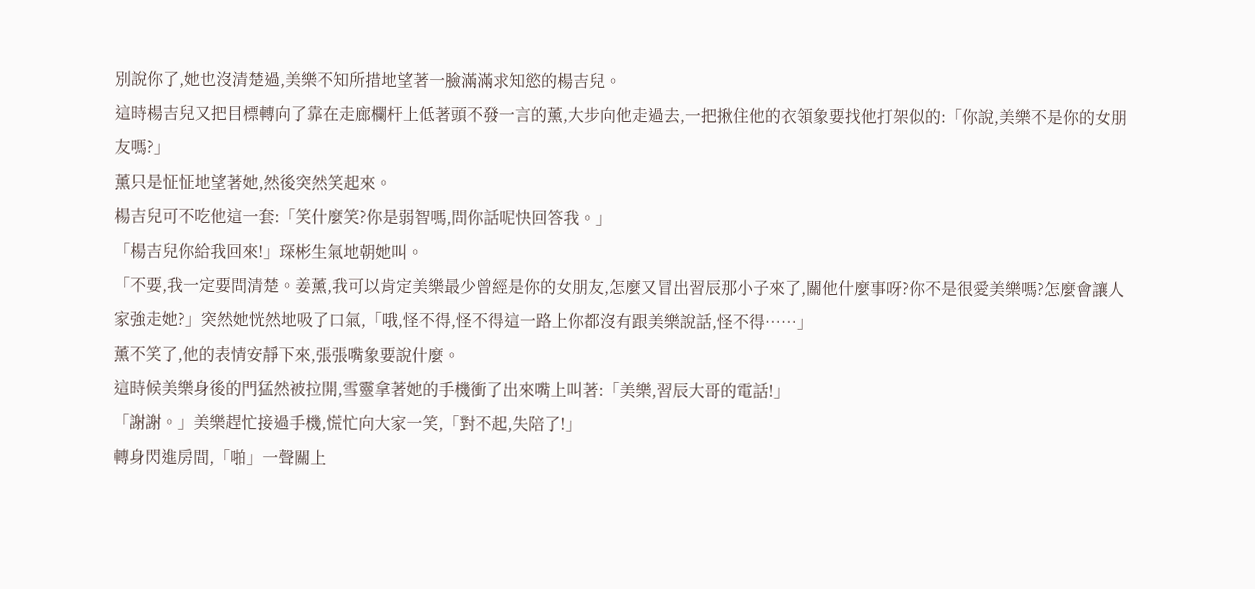別說你了,她也沒清楚過,美樂不知所措地望著一臉滿滿求知慾的楊吉兒。
這時楊吉兒又把目標轉向了靠在走廊欄杆上低著頭不發一言的薰,大步向他走過去,一把揪住他的衣領象要找他打架似的:「你說,美樂不是你的女朋友嗎?」
薰只是怔怔地望著她,然後突然笑起來。
楊吉兒可不吃他這一套:「笑什麼笑?你是弱智嗎,問你話呢快回答我。」
「楊吉兒你給我回來!」琛彬生氣地朝她叫。
「不要,我一定要問清楚。姜薰,我可以肯定美樂最少曾經是你的女朋友,怎麼又冒出習辰那小子來了,關他什麼事呀?你不是很愛美樂嗎?怎麼會讓人家強走她?」突然她恍然地吸了口氣,「哦,怪不得,怪不得這一路上你都沒有跟美樂說話,怪不得……」
薰不笑了,他的表情安靜下來,張張嘴象要說什麼。
這時候美樂身後的門猛然被拉開,雪靈拿著她的手機衝了出來嘴上叫著:「美樂,習辰大哥的電話!」
「謝謝。」美樂趕忙接過手機,慌忙向大家一笑,「對不起,失陪了!」
轉身閃進房間,「啪」一聲關上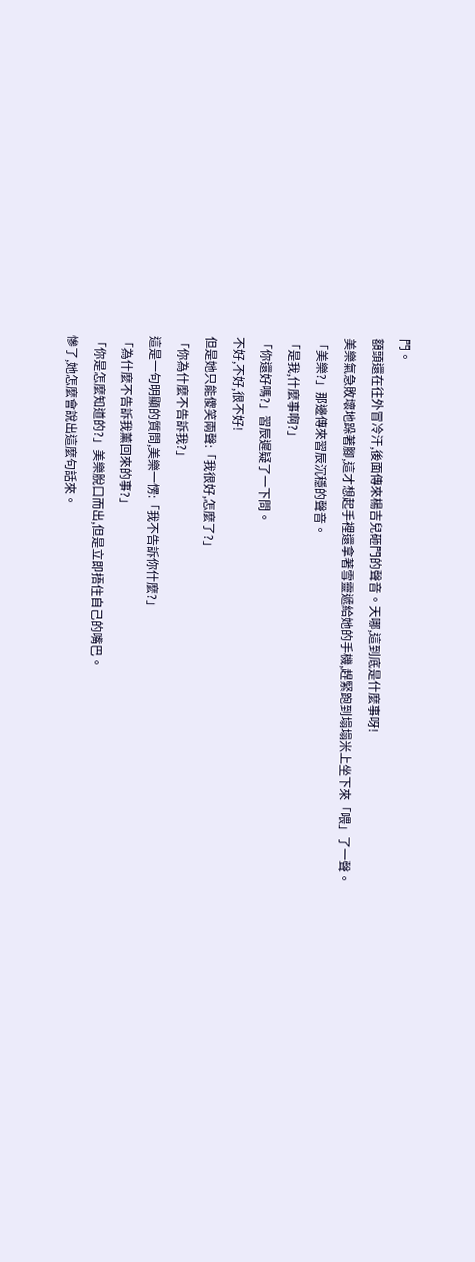門。
額頭還在往外冒冷汗,後面傳來楊吉兒砸門的聲音。天哪,這到底是什麼事呀!
美樂氣急敗壞地跺著腳,這才想起手裡還拿著雪靈遞給她的手機,趕緊跑到塌塌米上坐下來「喂」了一聲。
「美樂?」那邊傳來習辰沉穩的聲音。
「是我,什麼事啊?」
「你還好嗎?」習辰遲疑了一下問。
不好,不好,很不好!
但是她只能傻笑兩聲:「我很好,怎麼了?」
「你為什麼不告訴我?」
這是一句明顯的質問,美樂一愣:「我不告訴你什麼?」
「為什麼不告訴我薰回來的事?」
「你是怎麼知道的?」美樂脫口而出,但是立即捂住自己的嘴巴。
慘了,她怎麼會說出這麼句話來。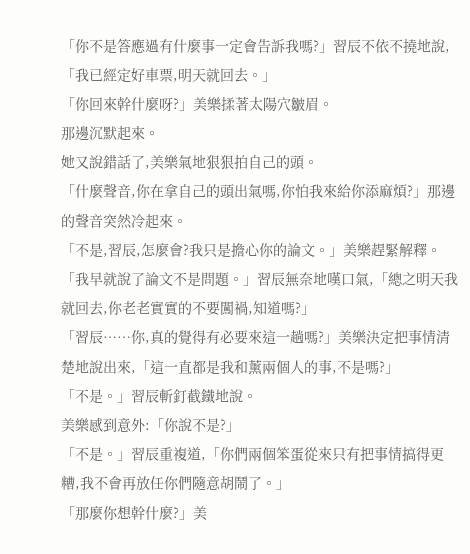「你不是答應過有什麼事一定會告訴我嗎?」習辰不依不撓地說,「我已經定好車票,明天就回去。」
「你回來幹什麼呀?」美樂揉著太陽穴皺眉。
那邊沉默起來。
她又說錯話了,美樂氣地狠狠拍自己的頭。
「什麼聲音,你在拿自己的頭出氣嗎,你怕我來給你添麻煩?」那邊的聲音突然冷起來。
「不是,習辰,怎麼會?我只是擔心你的論文。」美樂趕緊解釋。
「我早就說了論文不是問題。」習辰無奈地嘆口氣,「總之明天我就回去,你老老實實的不要闖禍,知道嗎?」
「習辰……你,真的覺得有必要來這一趟嗎?」美樂決定把事情清楚地說出來,「這一直都是我和薰兩個人的事,不是嗎?」
「不是。」習辰斬釘截鐵地說。
美樂感到意外:「你說不是?」
「不是。」習辰重複道,「你們兩個笨蛋從來只有把事情搞得更糟,我不會再放任你們隨意胡鬧了。」
「那麼你想幹什麼?」美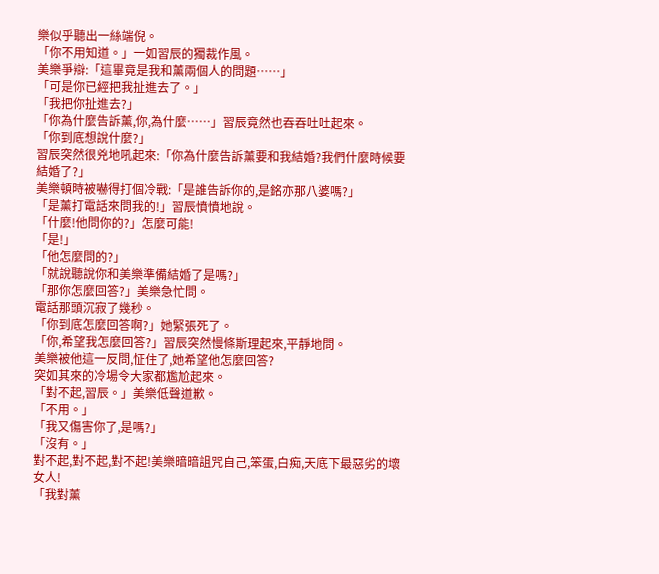樂似乎聽出一絲端倪。
「你不用知道。」一如習辰的獨裁作風。
美樂爭辯:「這畢竟是我和薰兩個人的問題……」
「可是你已經把我扯進去了。」
「我把你扯進去?」
「你為什麼告訴薰,你,為什麼……」習辰竟然也吞吞吐吐起來。
「你到底想說什麼?」
習辰突然很兇地吼起來:「你為什麼告訴薰要和我結婚?我們什麼時候要結婚了?」
美樂頓時被嚇得打個冷戰:「是誰告訴你的,是銘亦那八婆嗎?」
「是薰打電話來問我的!」習辰憤憤地說。
「什麼!他問你的?」怎麼可能!
「是!」
「他怎麼問的?」
「就說聽說你和美樂準備結婚了是嗎?」
「那你怎麼回答?」美樂急忙問。
電話那頭沉寂了幾秒。
「你到底怎麼回答啊?」她緊張死了。
「你,希望我怎麼回答?」習辰突然慢條斯理起來,平靜地問。
美樂被他這一反問,怔住了,她希望他怎麼回答?
突如其來的冷場令大家都尷尬起來。
「對不起,習辰。」美樂低聲道歉。
「不用。」
「我又傷害你了,是嗎?」
「沒有。」
對不起,對不起,對不起!美樂暗暗詛咒自己,笨蛋,白痴,天底下最惡劣的壞女人!
「我對薰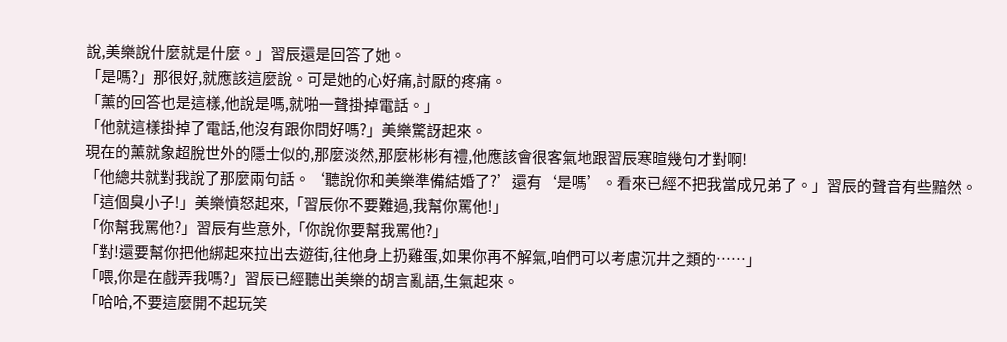說,美樂說什麼就是什麼。」習辰還是回答了她。
「是嗎?」那很好,就應該這麼說。可是她的心好痛,討厭的疼痛。
「薰的回答也是這樣,他說是嗎,就啪一聲掛掉電話。」
「他就這樣掛掉了電話,他沒有跟你問好嗎?」美樂驚訝起來。
現在的薰就象超脫世外的隱士似的,那麼淡然,那麼彬彬有禮,他應該會很客氣地跟習辰寒暄幾句才對啊!
「他總共就對我說了那麼兩句話。‘聽說你和美樂準備結婚了?’還有‘是嗎’。看來已經不把我當成兄弟了。」習辰的聲音有些黯然。
「這個臭小子!」美樂憤怒起來,「習辰你不要難過,我幫你罵他!」
「你幫我罵他?」習辰有些意外,「你說你要幫我罵他?」
「對!還要幫你把他綁起來拉出去遊街,往他身上扔雞蛋,如果你再不解氣,咱們可以考慮沉井之類的……」
「喂,你是在戲弄我嗎?」習辰已經聽出美樂的胡言亂語,生氣起來。
「哈哈,不要這麼開不起玩笑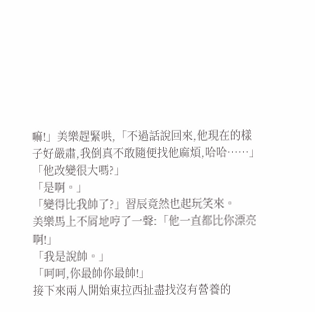嘛!」美樂趕緊哄,「不過話說回來,他現在的樣子好嚴肅,我倒真不敢隨便找他麻煩,哈哈……」
「他改變很大嗎?」
「是啊。」
「變得比我帥了?」習辰竟然也起玩笑來。
美樂馬上不屑地哼了一聲:「他一直都比你漂亮啊!」
「我是說帥。」
「呵呵,你最帥你最帥!」
接下來兩人開始東拉西扯盡找沒有營養的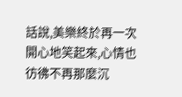話說,美樂終於再一次開心地笑起來,心情也彷彿不再那麼沉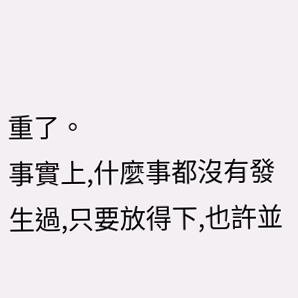重了。
事實上,什麼事都沒有發生過,只要放得下,也許並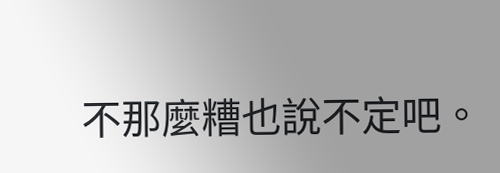不那麼糟也說不定吧。